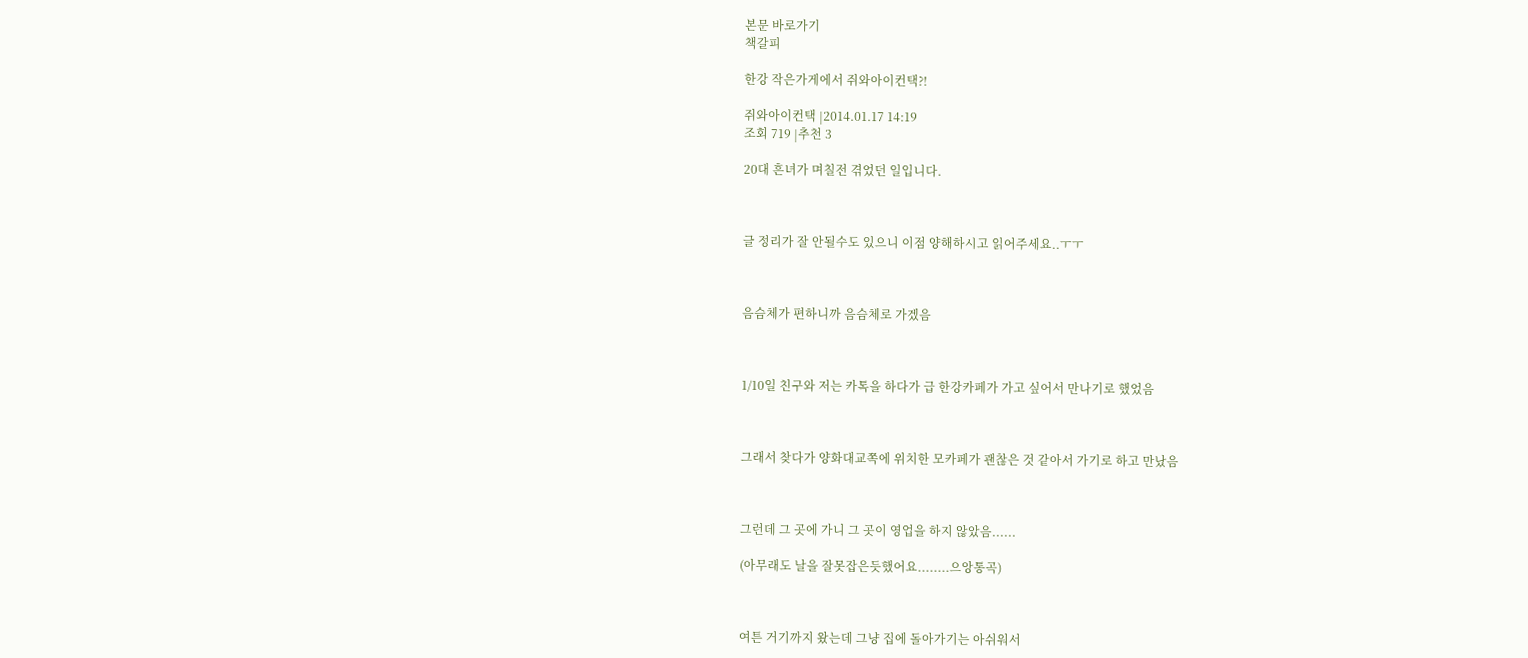본문 바로가기
책갈피

한강 작은가게에서 쥐와아이컨택?!

쥐와아이컨택 |2014.01.17 14:19
조회 719 |추천 3

20대 흔녀가 며칠전 겪었던 일입니다.



글 정리가 잘 안될수도 있으니 이점 양해하시고 읽어주세요..ㅜㅜ



음슴체가 편하니까 음슴체로 가겠음



1/10일 친구와 저는 카톡을 하다가 급 한강카페가 가고 싶어서 만나기로 했었음



그래서 찾다가 양화대교쪽에 위치한 모카페가 괜찮은 것 같아서 가기로 하고 만났음



그런데 그 곳에 가니 그 곳이 영업을 하지 않았음......

(아무래도 날을 잘못잡은듯했어요........으앙통곡)



여튼 거기까지 왔는데 그냥 집에 돌아가기는 아쉬워서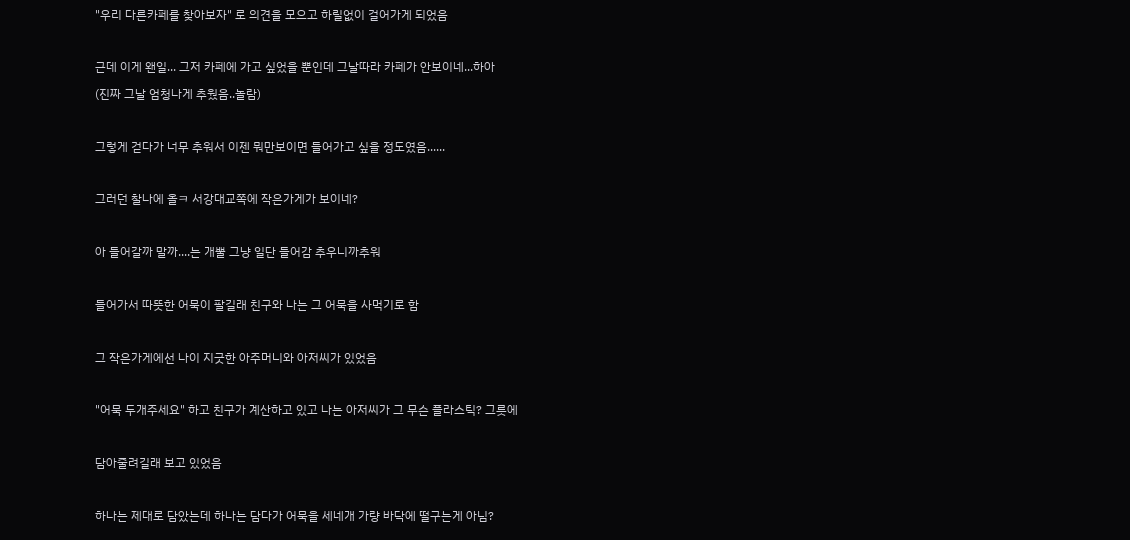"우리 다른카페를 찾아보자" 로 의견을 모으고 하릴없이 걸어가게 되었음



근데 이게 왠일... 그저 카페에 가고 싶었을 뿐인데 그날따라 카페가 안보이네...하아

(진짜 그날 엄청나게 추웠음..놀람)



그렇게 걷다가 너무 추워서 이젠 뭐만보이면 들어가고 싶을 정도였음......



그러던 찰나에 올ㅋ 서강대교쪽에 작은가게가 보이네?



아 들어갈까 말까....는 개뿔 그냥 일단 들어감 추우니까추워



들어가서 따뜻한 어묵이 팔길래 친구와 나는 그 어묵을 사먹기로 함



그 작은가게에선 나이 지긋한 아주머니와 아저씨가 있었음



"어묵 두개주세요" 하고 친구가 계산하고 있고 나는 아저씨가 그 무슨 플라스틱? 그릇에



담아줄려길래 보고 있었음



하나는 제대로 담았는데 하나는 담다가 어묵을 세네개 가량 바닥에 떨구는게 아님?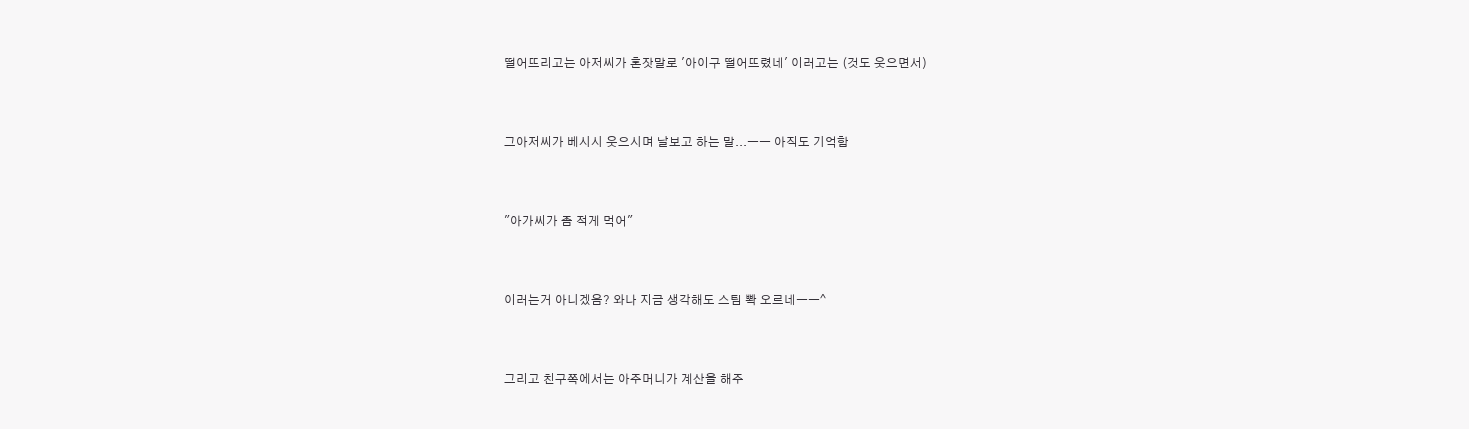떨어뜨리고는 아저씨가 혼잣말로 '아이구 떨어뜨렸네' 이러고는 (것도 웃으면서)



그아저씨가 베시시 웃으시며 날보고 하는 말...ㅡㅡ 아직도 기억함



"아가씨가 좀 적게 먹어"



이러는거 아니겠음? 와나 지금 생각해도 스팀 뽝 오르네ㅡㅡ^



그리고 친구쪽에서는 아주머니가 계산을 해주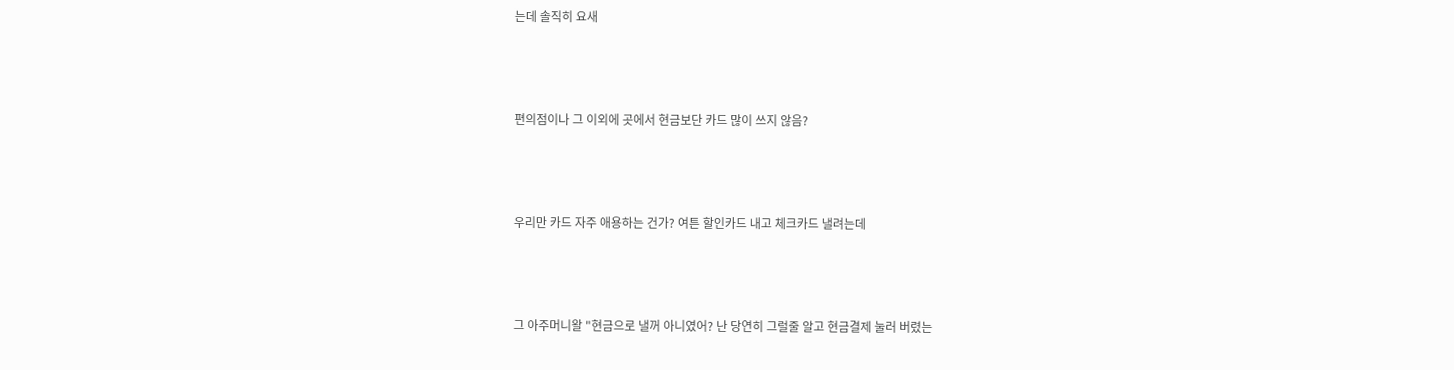는데 솔직히 요새



편의점이나 그 이외에 곳에서 현금보단 카드 많이 쓰지 않음?



우리만 카드 자주 애용하는 건가? 여튼 할인카드 내고 체크카드 낼려는데



그 아주머니왈 "현금으로 낼꺼 아니였어? 난 당연히 그럴줄 알고 현금결제 눌러 버렸는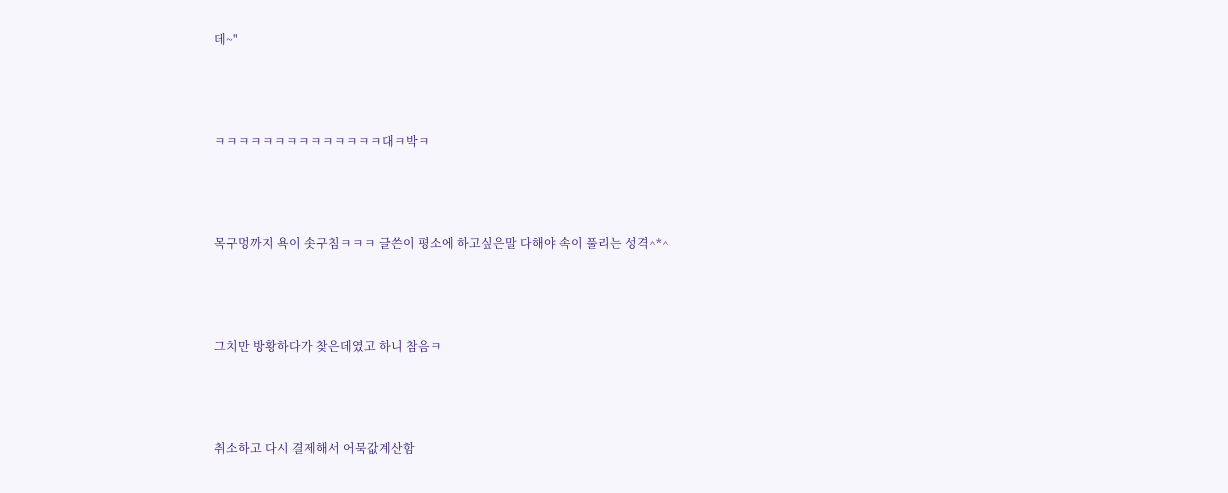데~"



ㅋㅋㅋㅋㅋㅋㅋㅋㅋㅋㅋㅋㅋㅋ대ㅋ박ㅋ



목구멍까지 욕이 솟구침ㅋㅋㅋ 글쓴이 평소에 하고싶은말 다해야 속이 풀리는 성격^*^



그치만 방황하다가 찾은데였고 하니 참음ㅋ



취소하고 다시 결제해서 어묵값계산함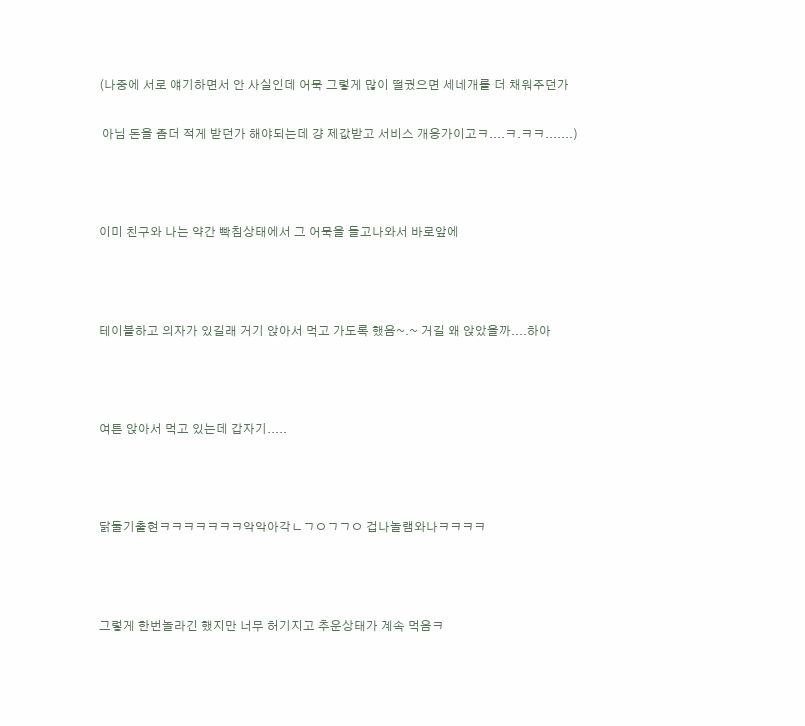(나중에 서로 얘기하면서 안 사실인데 어묵 그렇게 많이 떨궜으면 세네개를 더 채워주던가

 아님 돈을 좀더 적게 받던가 해야되는데 걍 제값받고 서비스 개응가이고ㅋ....ㅋ.ㅋㅋ.......)



이미 친구와 나는 약간 빡침상태에서 그 어묵을 들고나와서 바로앞에



테이블하고 의자가 있길래 거기 앉아서 먹고 가도록 했음~.~ 거길 왜 앉았을까....하아



여튼 앉아서 먹고 있는데 갑자기.....



닭둘기출현ㅋㅋㅋㅋㅋㅋㅋ악악아각ㄴㄱㅇㄱㄱㅇ 겁나놀램와나ㅋㅋㅋㅋ



그렇게 한번놀라긴 했지만 너무 허기지고 추운상태가 계속 먹음ㅋ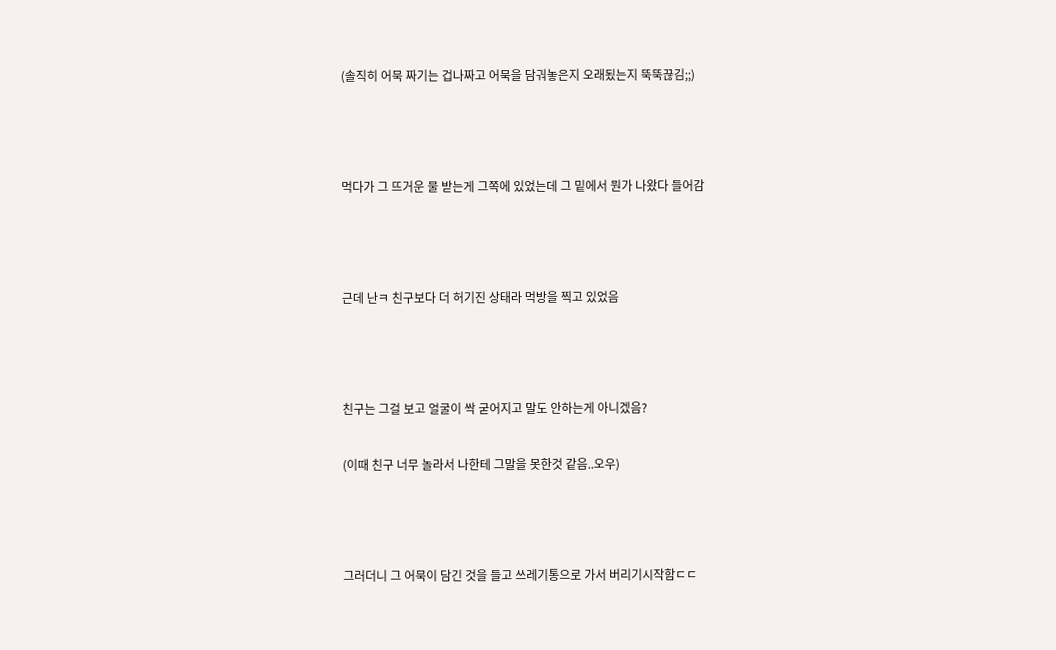(솔직히 어묵 짜기는 겁나짜고 어묵을 담궈놓은지 오래됬는지 뚝뚝끊김;;)



먹다가 그 뜨거운 물 받는게 그쪽에 있었는데 그 밑에서 뭔가 나왔다 들어감



근데 난ㅋ 친구보다 더 허기진 상태라 먹방을 찍고 있었음



친구는 그걸 보고 얼굴이 싹 굳어지고 말도 안하는게 아니겠음?

(이때 친구 너무 놀라서 나한테 그말을 못한것 같음..오우)



그러더니 그 어묵이 담긴 것을 들고 쓰레기통으로 가서 버리기시작함ㄷㄷ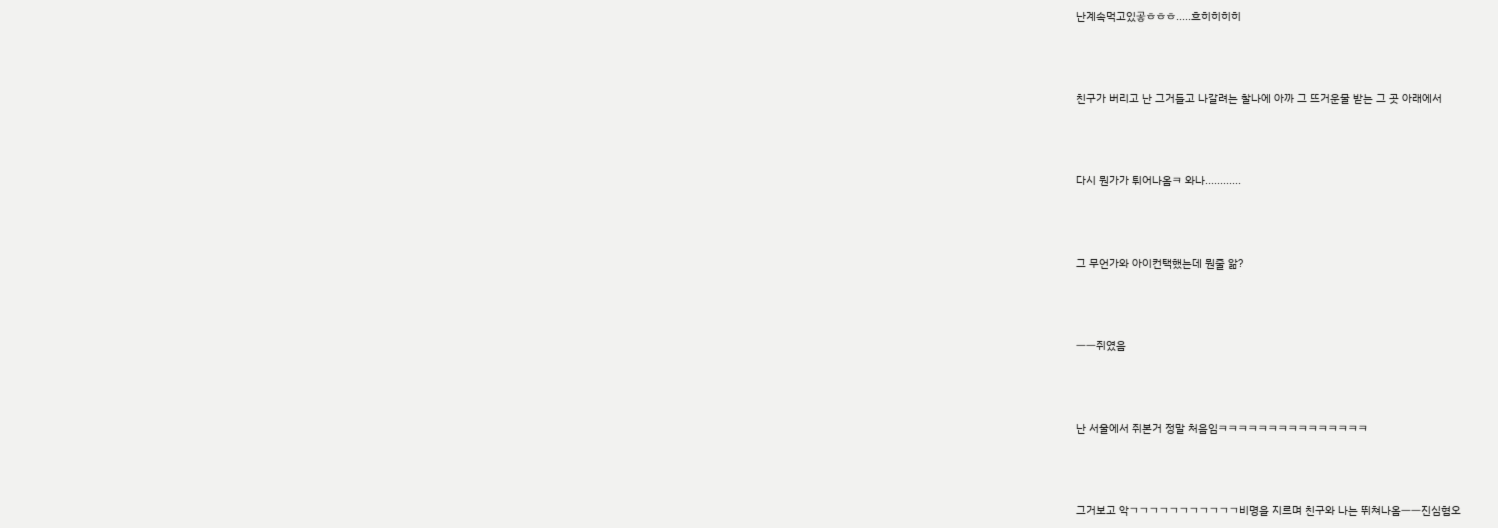난계속먹고있곻ㅎㅎㅎ.....흐히히히히



친구가 버리고 난 그거들고 나갈려는 찰나에 아까 그 뜨거운물 받는 그 곳 아래에서



다시 뭔가가 튀어나옴ㅋ 와나............



그 무언가와 아이컨택했는데 뭔줄 앎?



ㅡㅡ쥐였음



난 서울에서 쥐본거 정말 처음임ㅋㅋㅋㅋㅋㅋㅋㅋㅋㅋㅋㅋㅋㅋㅋ



그거보고 악ㄱㄱㄱㄱㄱㄱㄱㄱㄱㄱㄱ비명을 지르며 친구와 나는 뛰쳐나옴ㅡㅡ진심혐오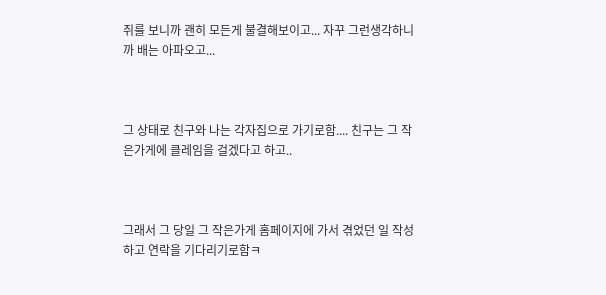쥐를 보니까 괜히 모든게 불결해보이고... 자꾸 그런생각하니까 배는 아파오고...



그 상태로 친구와 나는 각자집으로 가기로함.... 친구는 그 작은가게에 클레임을 걸겠다고 하고..



그래서 그 당일 그 작은가게 홈페이지에 가서 겪었던 일 작성하고 연락을 기다리기로함ㅋ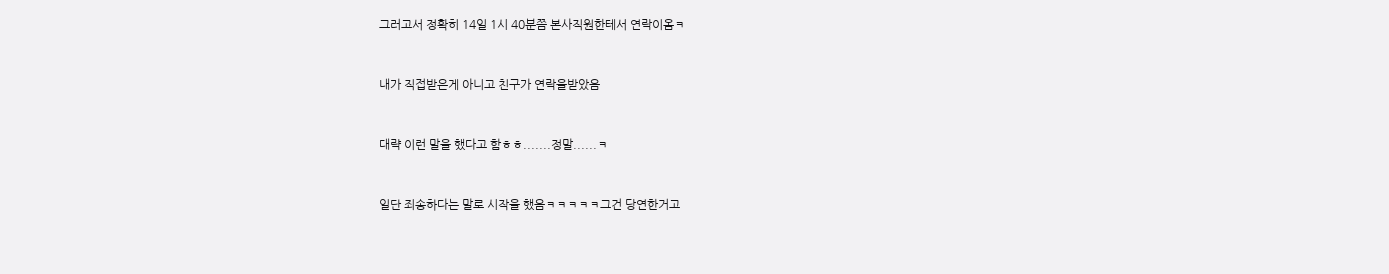그러고서 정확히 14일 1시 40분쯤 본사직원한테서 연락이옴ㅋ



내가 직접받은게 아니고 친구가 연락을받았음



대략 이런 말을 했다고 함ㅎㅎ.......정말......ㅋ



일단 죄송하다는 말로 시작을 했음ㅋㅋㅋㅋㅋ그건 당연한거고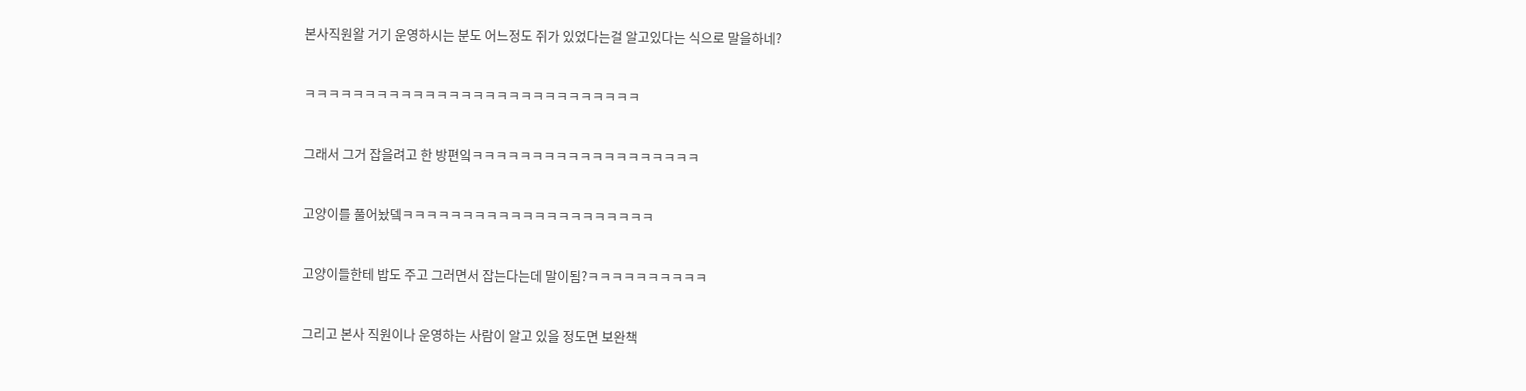본사직원왈 거기 운영하시는 분도 어느정도 쥐가 있었다는걸 알고있다는 식으로 말을하네?



ㅋㅋㅋㅋㅋㅋㅋㅋㅋㅋㅋㅋㅋㅋㅋㅋㅋㅋㅋㅋㅋㅋㅋㅋㅋㅋㅋㅋ



그래서 그거 잡을려고 한 방편잌ㅋㅋㅋㅋㅋㅋㅋㅋㅋㅋㅋㅋㅋㅋㅋㅋㅋㅋㅋ



고양이를 풀어놨뎈ㅋㅋㅋㅋㅋㅋㅋㅋㅋㅋㅋㅋㅋㅋㅋㅋㅋㅋㅋㅋㅋ



고양이들한테 밥도 주고 그러면서 잡는다는데 말이됨?ㅋㅋㅋㅋㅋㅋㅋㅋㅋㅋ



그리고 본사 직원이나 운영하는 사람이 알고 있을 정도면 보완책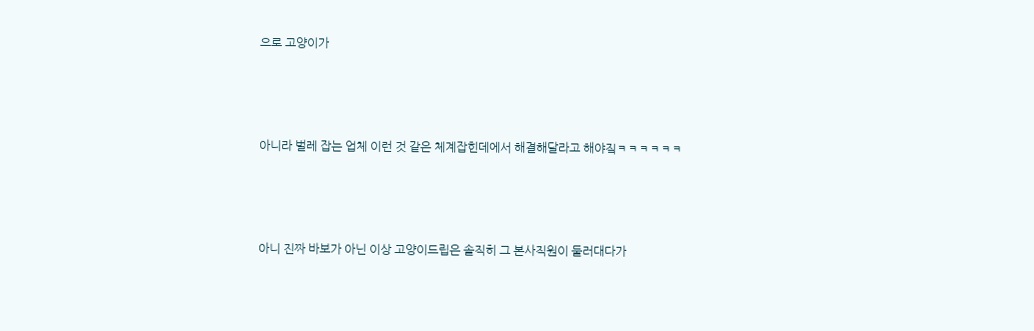으로 고양이가



아니라 벌레 잡는 업체 이런 것 같은 체계잡힌데에서 해결해달라고 해야짘ㅋㅋㅋㅋㅋㅋ



아니 진짜 바보가 아닌 이상 고양이드립은 솔직히 그 본사직원이 둘러대다가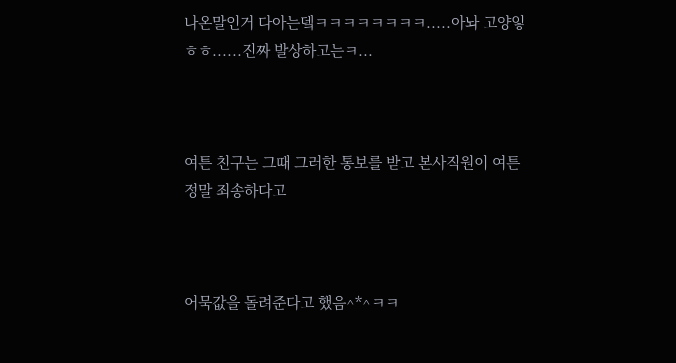나온말인거 다아는뎈ㅋㅋㅋㅋㅋㅋㅋㅋ.....아놔 고양잏ㅎㅎ......진짜 발상하고는ㅋ...



여튼 친구는 그때 그러한 통보를 받고 본사직원이 여튼 정말 죄송하다고



어묵값을 돌려준다고 했음^*^ㅋㅋ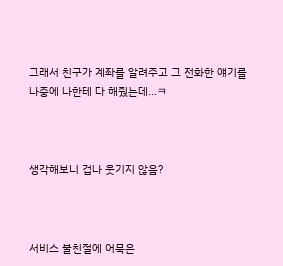그래서 친구가 계좌를 알려주고 그 전화한 얘기를 나중에 나한테 다 해줬는데...ㅋ



생각해보니 겁나 웃기지 않음?



서비스 불친절에 어묵은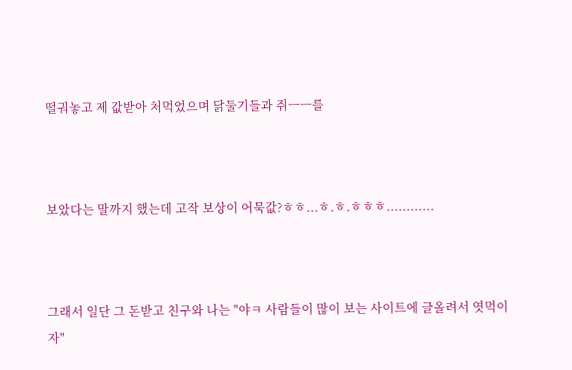떨궈놓고 제 값받아 처먹었으며 닭둘기들과 쥐ㅡㅡ를



보았다는 말까지 했는데 고작 보상이 어묵값?ㅎㅎ...ㅎ.ㅎ.ㅎㅎㅎ............



그래서 일단 그 돈받고 친구와 나는 "야ㅋ 사람들이 많이 보는 사이트에 글올려서 엿먹이자"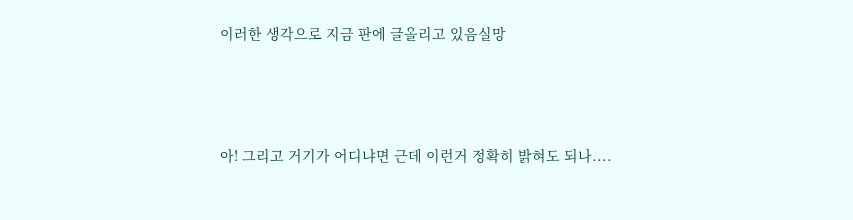이러한 생각으로 지금 판에 글올리고 있음실망



아! 그리고 거기가 어디냐면 근데 이런거 정확히 밝혀도 되나....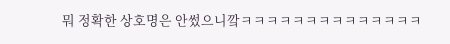뭐 정확한 상호명은 안썼으니깤ㅋㅋㅋㅋㅋㅋㅋㅋㅋㅋㅋㅋㅋㅋ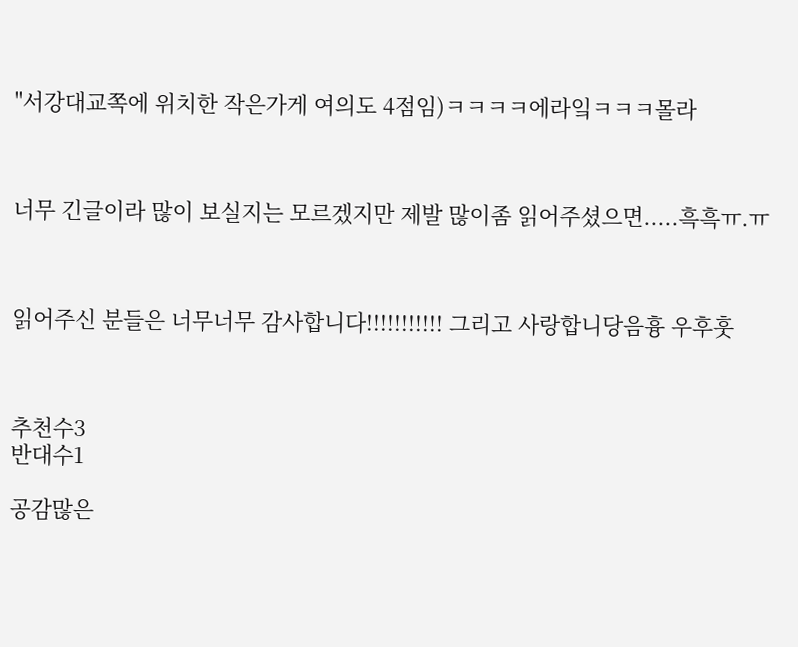"서강대교쪽에 위치한 작은가게 여의도 4점임)ㅋㅋㅋㅋ에라잌ㅋㅋㅋ몰라



너무 긴글이라 많이 보실지는 모르겠지만 제발 많이좀 읽어주셨으면.....흑흑ㅠ.ㅠ



읽어주신 분들은 너무너무 감사합니다!!!!!!!!!!! 그리고 사랑합니당음흉 우후훗



추천수3
반대수1

공감많은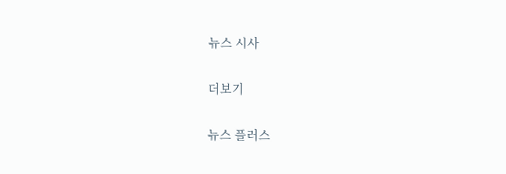뉴스 시사

더보기

뉴스 플러스